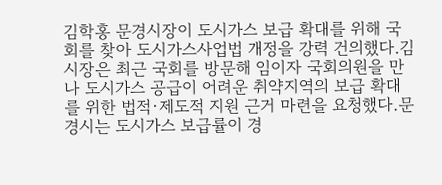김학홍 문경시장이 도시가스 보급 확대를 위해 국회를 찾아 도시가스사업법 개정을 강력 건의했다.김 시장은 최근 국회를 방문해 임이자 국회의원을 만나 도시가스 공급이 어려운 취약지역의 보급 확대를 위한 법적·제도적 지원 근거 마련을 요청했다.문경시는 도시가스 보급률이 경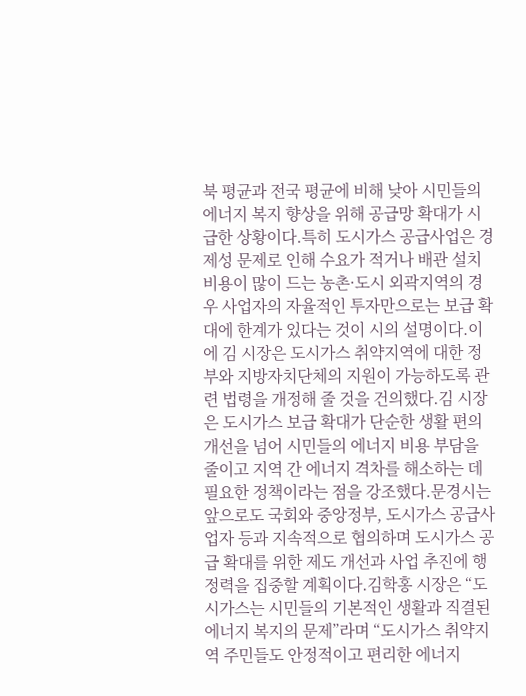북 평균과 전국 평균에 비해 낮아 시민들의 에너지 복지 향상을 위해 공급망 확대가 시급한 상황이다.특히 도시가스 공급사업은 경제성 문제로 인해 수요가 적거나 배관 설치 비용이 많이 드는 농촌·도시 외곽지역의 경우 사업자의 자율적인 투자만으로는 보급 확대에 한계가 있다는 것이 시의 설명이다.이에 김 시장은 도시가스 취약지역에 대한 정부와 지방자치단체의 지원이 가능하도록 관련 법령을 개정해 줄 것을 건의했다.김 시장은 도시가스 보급 확대가 단순한 생활 편의 개선을 넘어 시민들의 에너지 비용 부담을 줄이고 지역 간 에너지 격차를 해소하는 데 필요한 정책이라는 점을 강조했다.문경시는 앞으로도 국회와 중앙정부, 도시가스 공급사업자 등과 지속적으로 협의하며 도시가스 공급 확대를 위한 제도 개선과 사업 추진에 행정력을 집중할 계획이다.김학홍 시장은 “도시가스는 시민들의 기본적인 생활과 직결된 에너지 복지의 문제”라며 “도시가스 취약지역 주민들도 안정적이고 편리한 에너지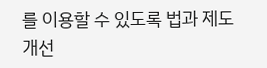를 이용할 수 있도록 법과 제도 개선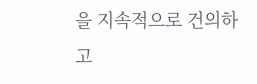을 지속적으로 건의하고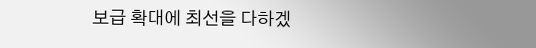보급 확대에 최선을 다하겠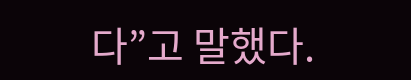다”고 말했다.